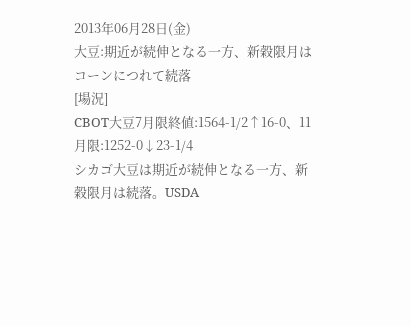2013年06月28日(金)
大豆:期近が続伸となる一方、新穀限月はコーンにつれて続落
[場況]
CBOT大豆7月限終値:1564-1/2↑16-0、11月限:1252-0↓23-1/4
シカゴ大豆は期近が続伸となる一方、新穀限月は続落。USDA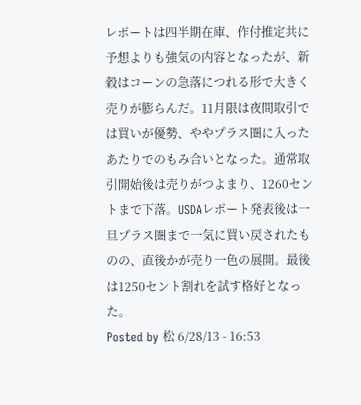レポートは四半期在庫、作付推定共に予想よりも強気の内容となったが、新穀はコーンの急落につれる形で大きく売りが膨らんだ。11月限は夜間取引では買いが優勢、ややプラス圏に入ったあたりでのもみ合いとなった。通常取引開始後は売りがつよまり、1260セントまで下落。USDAレポート発表後は一旦プラス圏まで一気に買い戻されたものの、直後かが売り一色の展開。最後は1250セント割れを試す格好となった。
Posted by 松 6/28/13 - 16:53